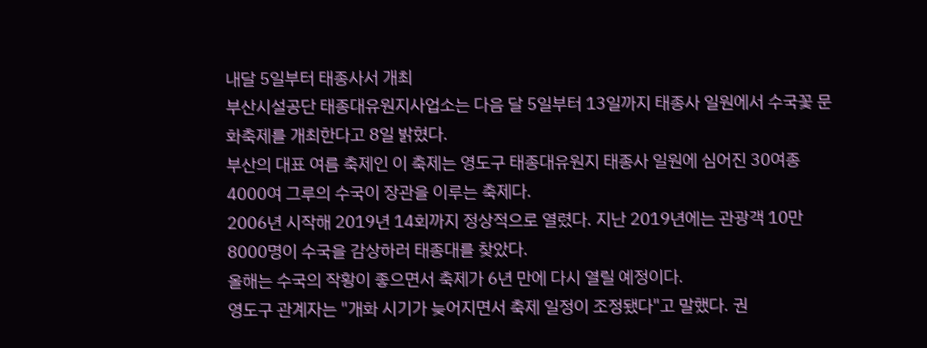내달 5일부터 태종사서 개최
부산시설공단 태종대유원지사업소는 다음 달 5일부터 13일까지 태종사 일원에서 수국꽃 문화축제를 개최한다고 8일 밝혔다.
부산의 대표 여름 축제인 이 축제는 영도구 태종대유원지 태종사 일원에 심어진 30여종 4000여 그루의 수국이 장관을 이루는 축제다.
2006년 시작해 2019년 14회까지 정상적으로 열렸다. 지난 2019년에는 관광객 10만 8000명이 수국을 감상하러 태종대를 찾았다.
올해는 수국의 작황이 좋으면서 축제가 6년 만에 다시 열릴 예정이다.
영도구 관계자는 "개화 시기가 늦어지면서 축제 일정이 조정됐다"고 말했다. 권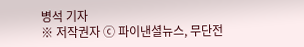병석 기자
※ 저작권자 ⓒ 파이낸셜뉴스, 무단전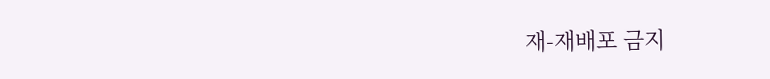재-재배포 금지